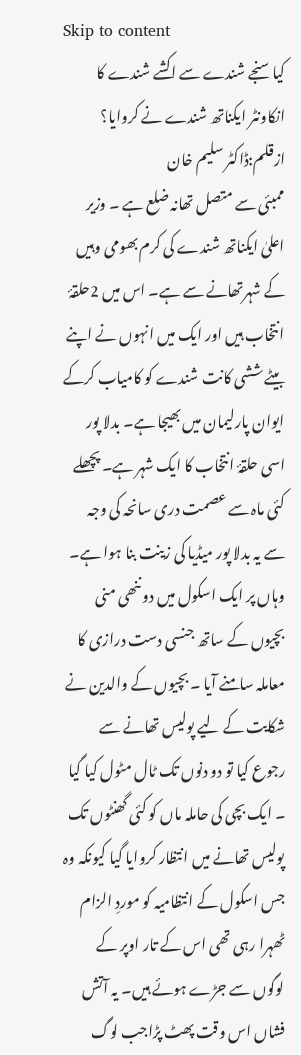Skip to content
کیاسنجے شندے سے اکشے شندے کا انکاونٹر ایکناتھ شندے نے کروایا؟
ازقلم:ڈاکٹر سلیم خان
ممبئی سے متصل تھانہ ضلع ہے ۔ وزیر اعلیٰ ایکناتھ شندے کی کرم بھومی وہیں کے شہرتھانے سے ہے۔ اس میں 2حلقۂ انتخاب ہیں اور ایک میں انہوں نے اپنے بیٹے ششی کانت شندے کو کامیاب کرکے ایوان پارلیمان میں بھیجا ہے۔ بدلا پور اسی حلقۂ انتخاب کا ایک شہر ہے۔ پچھلے کئی ماہ سے عصمت دری سانحہ کی وجہ سے یہ بدلا پور میڈیا کی زینت بنا ہوا ہے۔ وہاں پر ایک اسکول میں دو ننھی منی بچیوں کے ساتھ جنسی دست درازی کا معاملہ سامنے آیا ۔ بچیوں کے والدین نے شکایت کے لیے پولیس تھانے سے رجوع کیا تو دو دنوں تک ٹال مٹول کیا گیا ۔ ایک بچی کی حاملہ ماں کو کئی گھنٹوں تک پولیس تھانے میں انتظار کروایا گیا کیونکہ وہ جس اسکول کے انتظامیہ کو موردِ الزام ٹھہرا رہی تھی اس کے تار اوپر کے لوگوں سے جڑے ہوئے ہیں۔ یہ آتش فشاں اس وقت پھٹ پڑاجب لوگ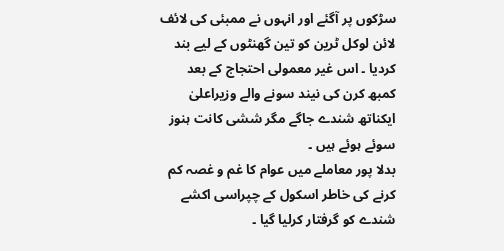سڑکوں پر آگئے اور انہوں نے ممبئی کی لائف لائن لوکل ٹرین کو تین گھنٹوں کے لیے بند کردیا ۔ اس غیر معمولی احتجاج کے بعد کمبھ کرن کی نیند سونے والے وزیراعلیٰ ایکناتھ شندے جاگے مگر ششی کانت ہنوز سوئے ہوئے ہیں ۔
بدلا پور معاملے میں عوام کا غم و غصہ کم کرنے کی خاطر اسکول کے چپراسی اکشے شندے کو گرفتار کرلیا گیا ۔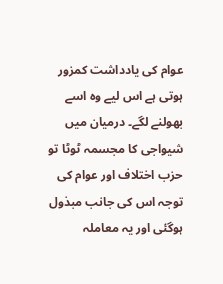عوام کی یادداشت کمزور ہوتی ہے اس لیے وہ اسے بھولنے لگے۔ درمیان میں شیواجی کا مجسمہ ٹوٹا تو حزب اختلاف اور عوام کی توجہ اس کی جانب مبذول ہوگئی اور یہ معاملہ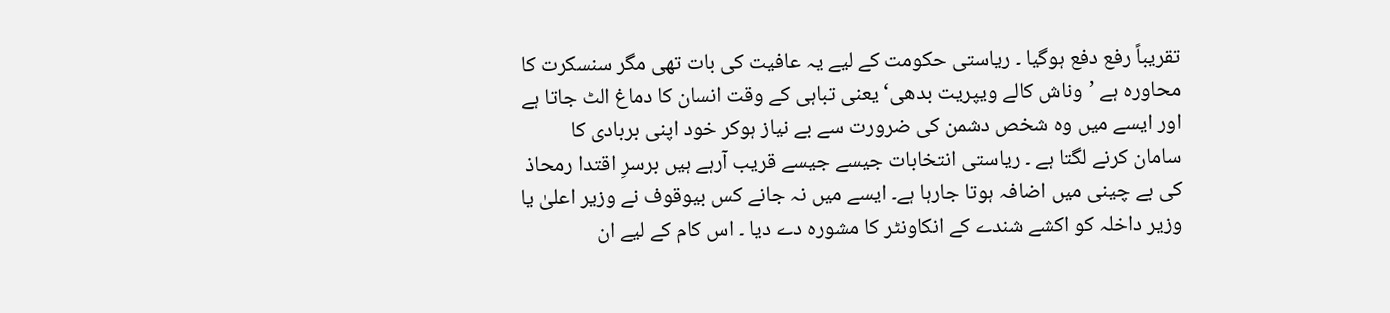تقریباً رفع دفع ہوگیا ۔ ریاستی حکومت کے لیے یہ عافیت کی بات تھی مگر سنسکرت کا محاورہ ہے ’وناش کالے ویپریت بدھی‘ یعنی تباہی کے وقت انسان کا دماغ الٹ جاتا ہے اور ایسے میں وہ شخص دشمن کی ضرورت سے بے نیاز ہوکر خود اپنی بربادی کا سامان کرنے لگتا ہے ۔ ریاستی انتخابات جیسے جیسے قریب آرہے ہیں برسرِ اقتدا رمحاذ کی بے چینی میں اضافہ ہوتا جارہا ہے۔ ایسے میں نہ جانے کس بیوقوف نے وزیر اعلیٰ یا وزیر داخلہ کو اکشے شندے کے انکاونٹر کا مشورہ دے دیا ۔ اس کام کے لیے ان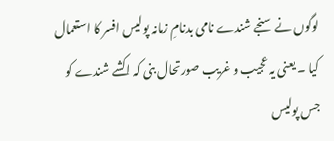لوگوں نے سنجے شندے نامی بدنامِ زمانہ پولیس افسر کا استعمال کیا ۔ یعنی یہ عجیب و غریب صورتحال بنی کہ اکشے شندے کو جس پولیس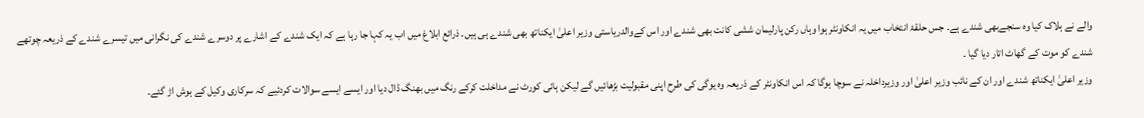والے نے ہلاک کیا وہ سنجےبھی شندے ہے۔ جس حلقۂ انتخاب میں یہ انکاونٹر ہوا وہاں رکن پارلیمان ششی کانت بھی شندے اور اس کےوالدریاستی وزیر اعلیٰ ایکناتھ بھی شندے ہی ہیں۔ ذرائع ابلاغ میں اب یہ کہا جا رہا ہے کہ ایک شندے کے اشارے پر دوسرے شندے کی نگرانی میں تیسرے شندے کے ذریعہ چوتھے شندے کو موت کے گھاٹ اتار دیا گیا ۔
وزیر اعلیٰ ایکناتھ شندے اور ان کے نائب وزیر اعلیٰ اور وزیرداخلہ نے سوچا ہوگا کہ اس انکاونٹر کے ذریعہ وہ یوگی کی طرح اپنی مقبولیت بڑھائیں گے لیکن ہائی کورٹ نے مداخلت کرکے رنگ میں بھنگ ڈال دیا اور ایسے ایسے سوالات کردئیے کہ سرکاری وکیل کے ہوش اڑ گئے۔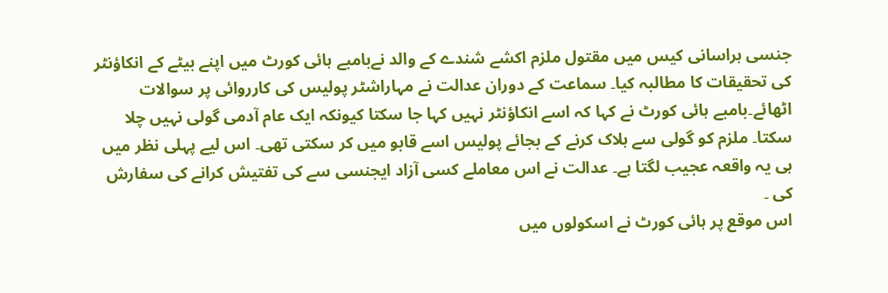جنسی ہراسانی کیس میں مقتول ملزم اکشے شندے کے والد نےبامبے ہائی کورٹ میں اپنے بیٹے کے انکاؤنٹر کی تحقیقات کا مطالبہ کیا۔ سماعت کے دوران عدالت نے مہاراشٹر پولیس کی کارروائی پر سوالات اٹھائے۔بامبے ہائی کورٹ نے کہا کہ اسے انکاؤنٹر نہیں کہا جا سکتا کیونکہ ایک عام آدمی گولی نہیں چلا سکتا۔ ملزم کو گولی سے ہلاک کرنے کے بجائے پولیس اسے قابو میں کر سکتی تھی۔ اس لیے پہلی نظر میں ہی یہ واقعہ عجیب لگتا ہے۔ عدالت نے اس معاملے کسی آزاد ایجنسی سے کی تفتیش کرانے کی سفارش کی ۔
اس موقع پر ہائی کورٹ نے اسکولوں میں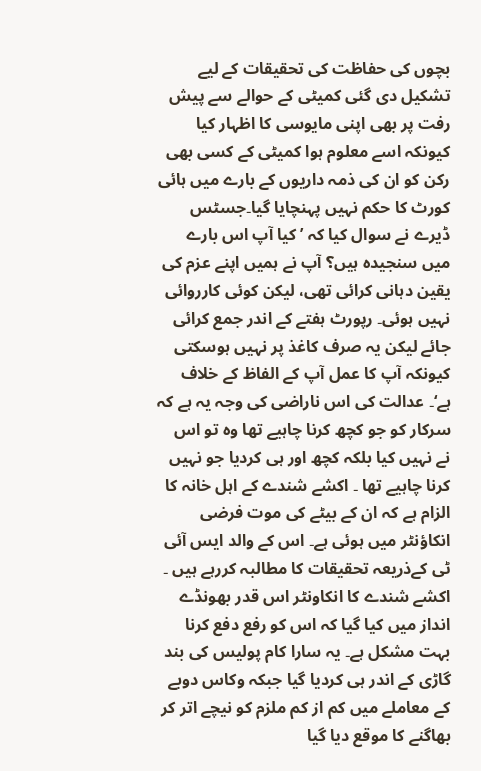بچوں کی حفاظت کی تحقیقات کے لیے تشکیل دی گئی کمیٹی کے حوالے سے پیش رفت پر بھی اپنی مایوسی کا اظہار کیا کیونکہ اسے معلوم ہوا کمیٹی کے کسی بھی رکن کو ان کی ذمہ داریوں کے بارے میں ہائی کورٹ کا حکم نہیں پہنچایا گیا۔جسٹس ڈیرے نے سوال کیا کہ ’ کیا آپ اس بارے میں سنجیدہ ہیں؟ آپ نے ہمیں اپنے عزم کی یقین دہانی کرائی تھی، لیکن کوئی کارروائی نہیں ہوئی۔ رپورٹ ہفتے کے اندر جمع کرائی جائے لیکن یہ صرف کاغذ پر نہیں ہوسکتی کیونکہ آپ کا عمل آپ کے الفاظ کے خلاف ہے‘۔ عدالت کی اس ناراضی کی وجہ یہ ہے کہ سرکار کو جو کچھ کرنا چاہیے تھا وہ تو اس نے نہیں کیا بلکہ کچھ اور ہی کردیا جو نہیں کرنا چاہیے تھا ۔ اکشے شندے کے اہل خانہ کا الزام ہے کہ ان کے بیٹے کی موت فرضی انکاؤنٹر میں ہوئی ہے۔ اس کے والد ایس آئی ٹی کےذریعہ تحقیقات کا مطالبہ کررہے ہیں ۔
اکشے شندے کا انکاونٹر اس قدر بھونڈے انداز میں کیا گیا کہ اس کو رفع دفع کرنا بہت مشکل ہے۔ یہ سارا کام پولیس کی بند گاڑی کے اندر ہی کردیا گیا جبکہ وکاس دوبے کے معاملے میں کم از کم ملزم کو نیچے اتر کر بھاگنے کا موقع دیا گیا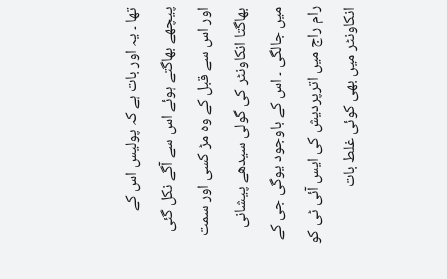تھا ۔ یہ اور بات ہے کہ پولیس اس کے پیچھے بھاگتے ہوئے اس سے آگے نکل گئی اور اس سے قبل کے وہ مڑ کسی اور سمت بھاگتا انکاونٹر کی گولی سیدھے پیشانی میں جالگی ۔ اس کے باوجود یوگی جی کے رام راج میں اترپردیش کی ایس آئی ٹی کو انکاونٹر میں بھی کوئی غلط بات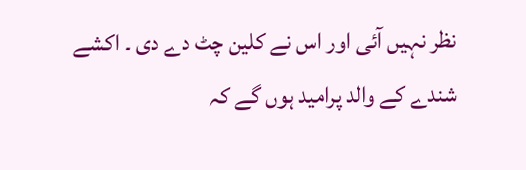نظر نہیں آئی اور اس نے کلین چٹ دے دی ۔ اکشے شندے کے والد پرامید ہوں گے کہ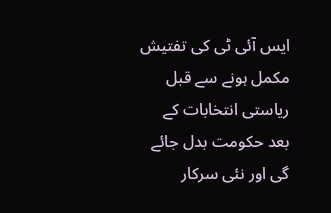ایس آئی ٹی کی تفتیش مکمل ہونے سے قبل ریاستی انتخابات کے بعد حکومت بدل جائے گی اور نئی سرکار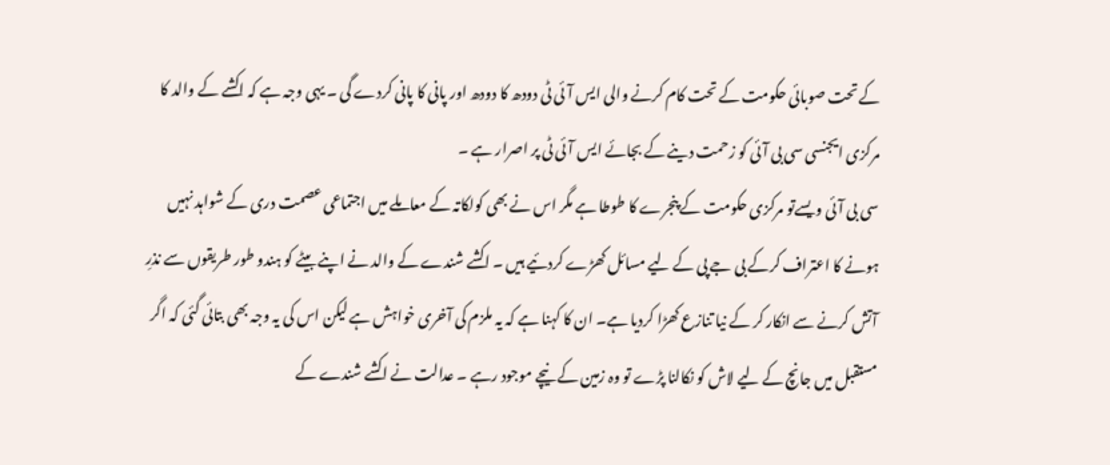کے تحت صوبائی حکومت کے تحت کام کرنے والی ایس آئی ٹی دودھ کا دودھ اور پانی کا پانی کردے گی ۔ یہی وجہ ہے کہ اکشے کے والد کا مرکزی ایجنسی سی بی آئی کو زحمت دینے کے بجائے ایس آئی ٹی پر اصرار ہے ۔
سی بی آئی ویسےتو مرکزی حکومت کے پنجرے کا طوطا ہے مگر اس نے بھی کولکاتہ کے معاملے میں اجتماعی عصمت دری کے شواہد نہیں ہونے کا اعتراف کرکے بی جے پی کے لیے مسائل کھڑے کردئیے ہیں ۔ اکشے شندے کے والد نے اپنے بیٹے کو ہندو طور طریقوں سے نذرِ آتش کرنے سے انکار کر کے نیا تنازع کھڑا کردیا ہے۔ ان کا کہنا ہے کہ یہ ملزم کی آخری خواہش ہے لیکن اس کی یہ وجہ بھی بتائی گئی کہ اگر مستقبل میں جانچ کے لیے لاش کو نکالنا پڑے تو وہ زمین کے نیچے موجود رہے ۔ عدالت نے اکشے شندے کے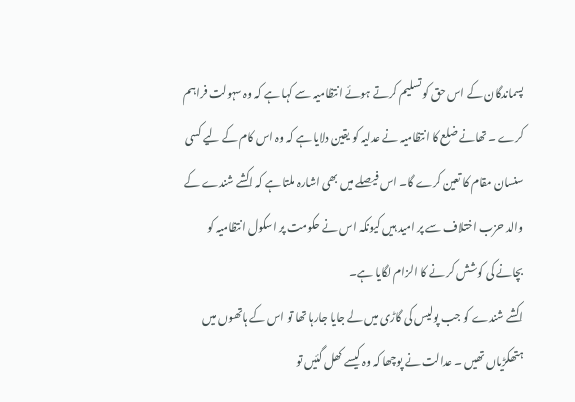پسماندگان کے اس حق کو تسلیم کرتے ہوئے انتظامیہ سے کہا ہے کہ وہ سہولت فراہم کرے ۔ تھانے ضلع کا انتظامیہ نے عدلیہ کو یقین دلایا ہے کہ وہ اس کام کے لیے کسی سنسان مقام کا تعین کرے گا۔ اس فیصلے میں بھی اشارہ ملتا ہے کہ اکشے شندے کے والد حزب اختلاف سے پر امید ہیں کیونکہ اس نے حکومت پر اسکول انتظامیہ کو بچانے کی کوشش کر نے کا الزام لگایا ہے۔
اکشے شندے کو جب پولیس کی گاڑی میں لے جایا جارہا تھا تو اس کے ہاتھوں میں ہتھکڑیاں تھیں ۔ عدالت نے پوچھا کہ وہ کیسے کھل گئیں تو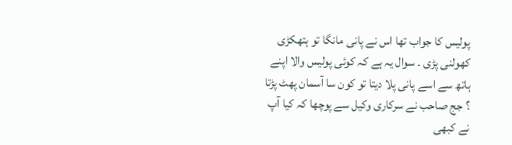پولیس کا جواب تھا اس نے پانی مانگا تو ہتھکڑی کھولنی پڑی ۔ سوال یہ ہے کہ کوئی پولیس والا اپنے ہاتھ سے اسے پانی پلا دیتا تو کون سا آسمان پھٹ پڑتا ؟ جج صاحب نے سرکاری وکیل سے پوچھا کہ کیا آپ نے کبھی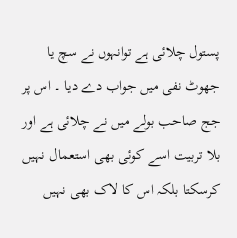پستول چلائی ہے توانہوں نے سچ یا جھوٹ نفی میں جواب دے دیا ۔ اس پر جج صاحب بولے میں نے چلائی ہے اور بلا تربیت اسے کوئی بھی استعمال نہیں کرسکتا بلکہ اس کا لاک بھی نہیں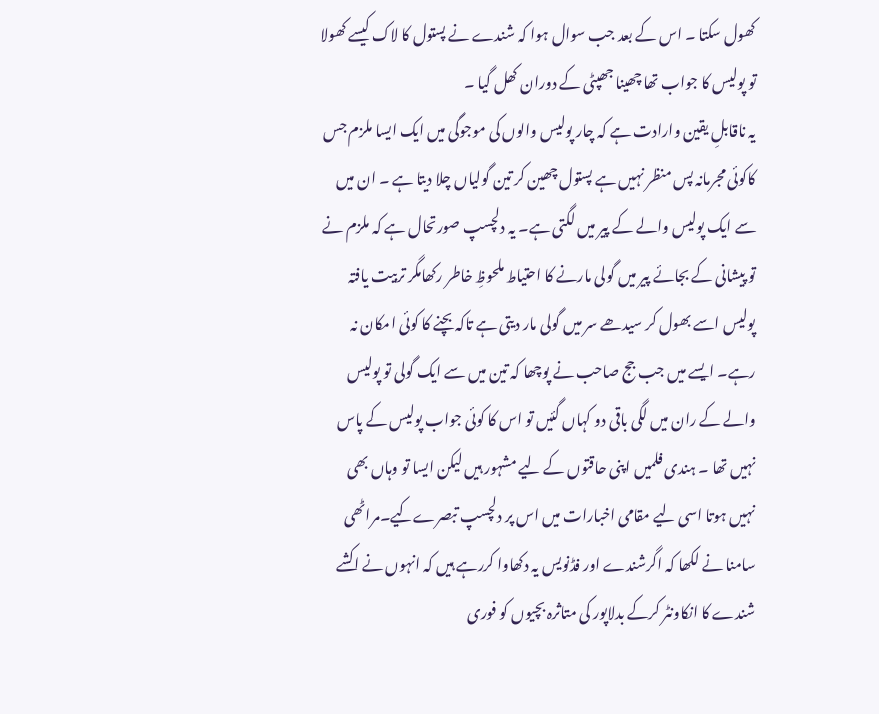کھول سکتا ۔ اس کے بعد جب سوال ہوا کہ شندے نے پستول کا لاک کیسے کھولا تو پولیس کا جواب تھا چھینا جھپٹی کے دوران کھل گیا ۔
یہ ناقابلِ یقین وارادت ہے کہ چار پولیس والوں کی موجوگی میں ایک ایسا ملزم جس کاکوئی مجرمانہ پس منظر نہیں ہے پستول چھین کر تین گولیاں چلا دیتا ہے ۔ ان میں سے ایک پولیس والے کے پیر میں لگتی ہے۔ یہ دلچسپ صورتحال ہے کہ ملزم نے تو پیشانی کے بجائے پیر میں گولی مارنے کا احتیاط ملحوظِ خاطر رکھامگر تربیت یافتہ پولیس اسے بھول کر سیدھے سر میں گولی مار دیتی ہے تاکہ بچنے کا کوئی امکان نہ رہے۔ ایسے میں جب جج صاحب نے پوچھا کہ تین میں سے ایک گولی تو پولیس والے کے ران میں لگی باقی دو کہاں گئیں تو اس کا کوئی جواب پولیس کے پاس نہیں تھا ۔ ہندی فلمیں اپنی حاقتوں کے لیے مشہور ہیں لیکن ایسا تو وہاں بھی نہیں ہوتا اسی لیے مقامی اخبارات میں اس پر دلچسپ تبصرےکیے۔مراٹھی سامنا نے لکھا کہ اگرشندے اور فڈنویس یہ دکھاوا کررہے ہیں کہ انہوں نے اکشے شندے کا انکاونٹر کرکے بدلاپور کی متاثرہ بچیوں کو فوری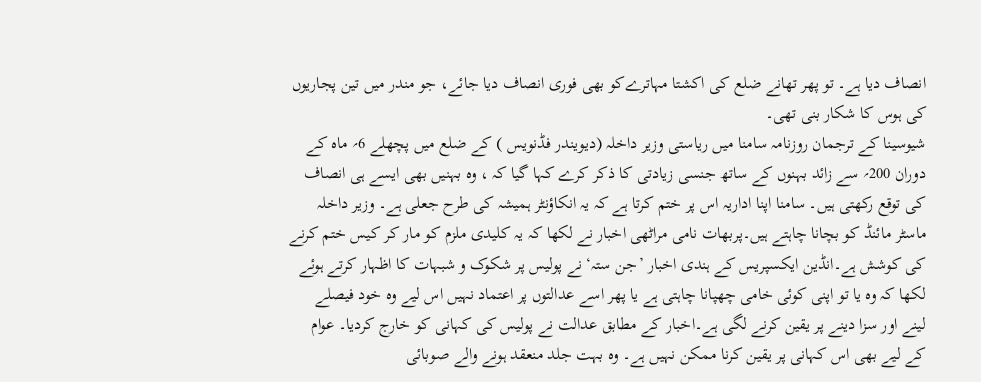انصاف دیا ہے۔ تو پھر تھانے ضلع کی اکشتا مہاترےکو بھی فوری انصاف دیا جائے، جو مندر میں تین پجاریوں کی ہوس کا شکار بنی تھی۔
شیوسینا کے ترجمان روزنامہ سامنا میں ریاستی وزیر داخلہ (دیویندر فڈنویس ) کے ضلع میں پچھلے 6؍ ماہ کے دوران 200؍ سے زائد بہنوں کے ساتھ جنسی زیادتی کا ذکر کرے کہا گیا کہ ، وہ بہنیں بھی ایسے ہی انصاف کی توقع رکھتی ہیں۔ سامنا اپنا اداریہ اس پر ختم کرتا ہے کہ یہ انکاؤنٹر ہمیشہ کی طرح جعلی ہے۔ وزیر داخلہ ماسٹر مائنڈ کو بچانا چاہتے ہیں۔پربھات نامی مراٹھی اخبار نے لکھا کہ یہ کلیدی ملزم کو مار کر کیس ختم کرنے کی کوشش ہے۔انڈین ایکسپریس کے ہندی اخبار ’جن ستہ‘ نے پولیس پر شکوک و شبہات کا اظہار کرتے ہوئے لکھا کہ وہ یا تو اپنی کوئی خامی چھپانا چاہتی ہے یا پھر اسے عدالتوں پر اعتماد نہیں اس لیے وہ خود فیصلے لینے اور سزا دینے پر یقین کرنے لگی ہے۔اخبار کے مطابق عدالت نے پولیس کی کہانی کو خارج کردیا۔ عوام کے لیے بھی اس کہانی پر یقین کرنا ممکن نہیں ہے۔ وہ بہت جلد منعقد ہونے والے صوبائی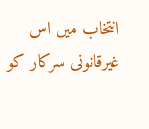انتخاب میں اس غیرقانونی سرکار کو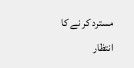مسترد کر نے کا انتظار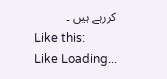کررہے ہیں ۔
Like this:
Like Loading...